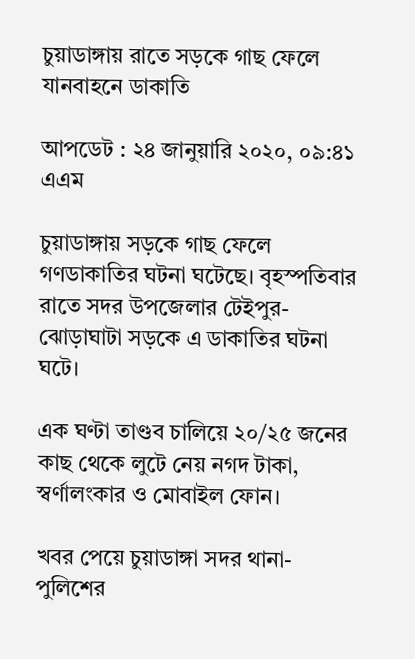চুয়াডাঙ্গায় রাতে সড়কে গাছ ফেলে যানবাহনে ডাকাতি

আপডেট : ২৪ জানুয়ারি ২০২০, ০৯:৪১ এএম

চুয়াডাঙ্গায় সড়কে গাছ ফেলে গণডাকাতির ঘটনা ঘটেছে। বৃহস্পতিবার রাতে সদর উপজেলার টেইপুর-ঝোড়াঘাটা সড়কে এ ডাকাতির ঘটনা ঘটে।

এক ঘণ্টা তাণ্ডব চালিয়ে ২০/২৫ জনের কাছ থেকে লুটে নেয় নগদ টাকা, স্বর্ণালংকার ও মোবাইল ফোন।

খবর পেয়ে চুয়াডাঙ্গা সদর থানা-পুলিশের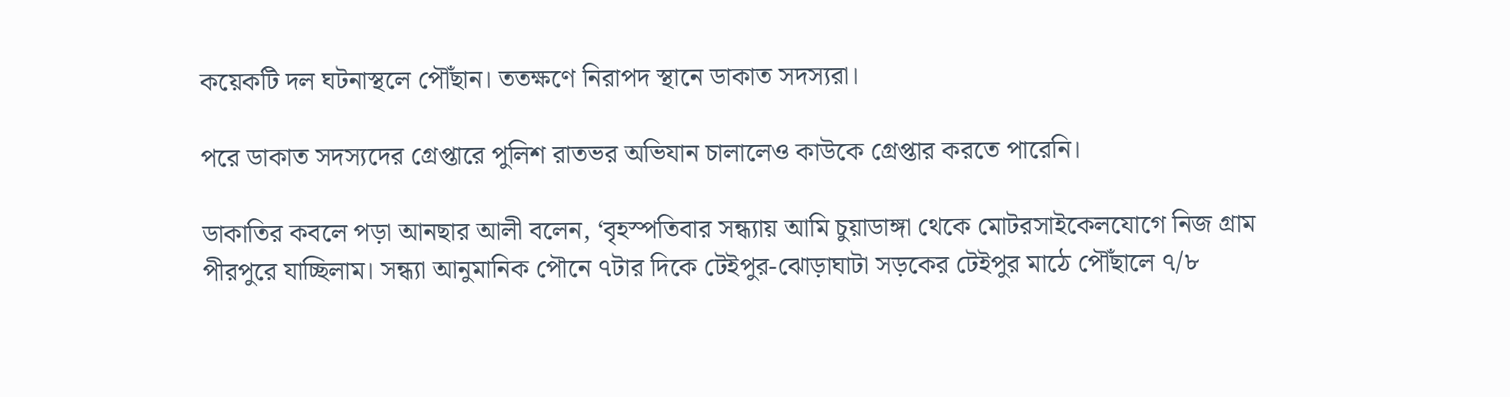কয়েকটি দল ঘটনাস্থলে পৌঁছান। ততক্ষণে নিরাপদ স্থানে ডাকাত সদস্যরা।

পরে ডাকাত সদস্যদের গ্রেপ্তারে পুলিশ রাতভর অভিযান চালালেও কাউকে গ্রেপ্তার করতে পারেনি।

ডাকাতির কবলে পড়া আনছার আলী বলেন, ‘বৃহস্পতিবার সন্ধ্যায় আমি চুয়াডাঙ্গা থেকে মোটরসাইকেলযোগে নিজ গ্রাম পীরপুরে যাচ্ছিলাম। সন্ধ্যা আনুমানিক পৌনে ৭টার দিকে টেইপুর-ঝোড়াঘাটা সড়কের টেইপুর মাঠে পৌঁছালে ৭/৮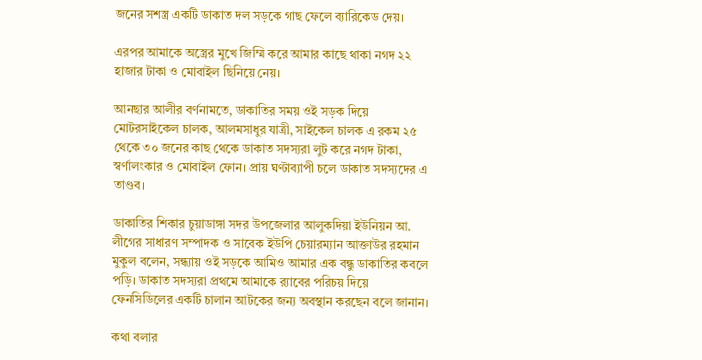জনের সশস্ত্র একটি ডাকাত দল সড়কে গাছ ফেলে ব্যারিকেড দেয়।

এরপর আমাকে অস্ত্রের মুখে জিম্মি করে আমার কাছে থাকা নগদ ২২ হাজার টাকা ও মোবাইল ছিনিয়ে নেয়।

আনছার আলীর বর্ণনামতে, ডাকাতির সময় ওই সড়ক দিয়ে মোটরসাইকেল চালক, আলমসাধুর যাত্রী, সাইকেল চালক এ রকম ২৫ থেকে ৩০ জনের কাছ থেকে ডাকাত সদস্যরা লুট করে নগদ টাকা, স্বর্ণালংকার ও মোবাইল ফোন। প্রায় ঘণ্টাব্যাপী চলে ডাকাত সদস্যদের এ তাণ্ডব।

ডাকাতির শিকার চুয়াডাঙ্গা সদর উপজেলার আলুকদিয়া ইউনিয়ন আ. লীগের সাধারণ সম্পাদক ও সাবেক ইউপি চেয়ারম্যান আক্তাউর রহমান মুকুল বলেন, সন্ধ্যায় ওই সড়কে আমিও আমার এক বন্ধু ডাকাতির কবলে পড়ি। ডাকাত সদস্যরা প্রথমে আমাকে র‌্যাবের পরিচয় দিয়ে ফেনসিডিলের একটি চালান আটকের জন্য অবস্থান করছেন বলে জানান।

কথা বলার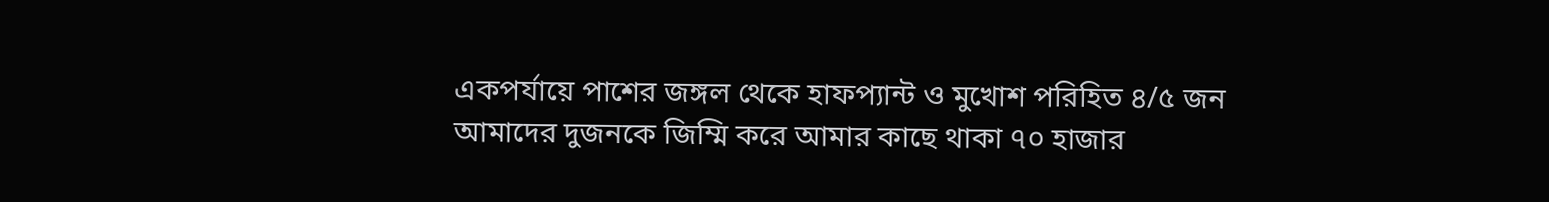একপর্যায়ে পাশের জঙ্গল থেকে হাফপ্যান্ট ও মুখোশ পরিহিত ৪/৫ জন আমাদের দুজনকে জিম্মি করে আমার কাছে থাকা ৭০ হাজার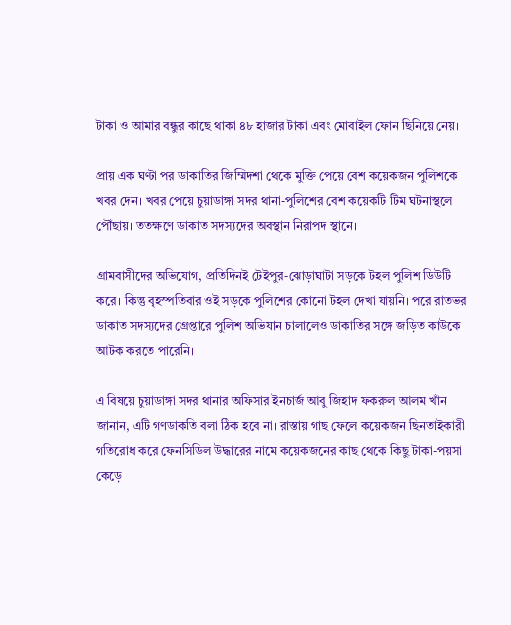টাকা ও আমার বন্ধুর কাছে থাকা ৪৮ হাজার টাকা এবং মোবাইল ফোন ছিনিয়ে নেয়।

প্রায় এক ঘণ্টা পর ডাকাতির জিম্মিদশা থেকে মুক্তি পেয়ে বেশ কয়েকজন পুলিশকে খবর দেন। খবর পেয়ে চুয়াডাঙ্গা সদর থানা-পুলিশের বেশ কয়েকটি টিম ঘটনাস্থলে পৌঁছায়। ততক্ষণে ডাকাত সদস্যদের অবস্থান নিরাপদ স্থানে।

গ্রামবাসীদের অভিযোগ, প্রতিদিনই টেইপুর-ঝোড়াঘাটা সড়কে টহল পুলিশ ডিউটি করে। কিন্তু বৃহস্পতিবার ওই সড়কে পুলিশের কোনো টহল দেখা যায়নি। পরে রাতভর ডাকাত সদস্যদের গ্রেপ্তারে পুলিশ অভিযান চালালেও ডাকাতির সঙ্গে জড়িত কাউকে আটক করতে পারেনি।

এ বিষয়ে চুয়াডাঙ্গা সদর থানার অফিসার ইনচার্জ আবু জিহাদ ফকরুল আলম খাঁন জানান, এটি গণডাকতি বলা ঠিক হবে না। রাস্তায় গাছ ফেলে কয়েকজন ছিনতাইকারী গতিরোধ করে ফেনসিডিল উদ্ধারের নামে কয়েকজনের কাছ থেকে কিছু টাকা-পয়সা কেড়ে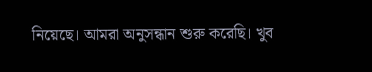নিয়েছে। আমরা অনুসন্ধান শুরু করেছি। খুব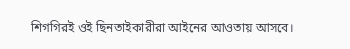শিগগিরই ওই ছিনতাইকারীরা আইনের আওতায় আসবে।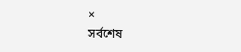×
সর্বশেষ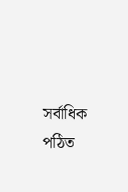সর্বাধিক পঠিত